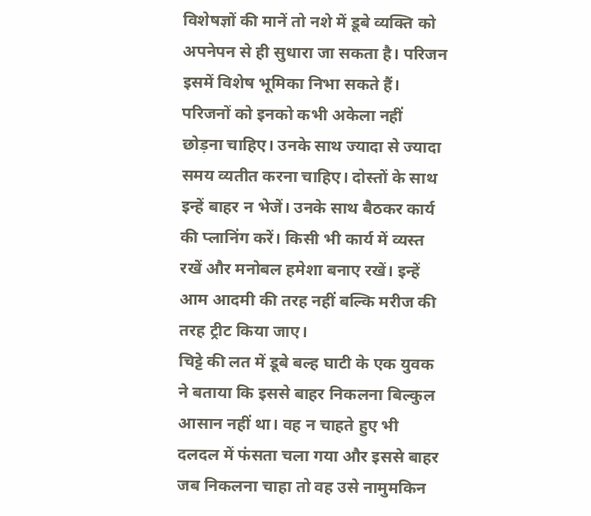विशेषज्ञों की मानें तो नशे में डूबे व्यक्ति को अपनेपन से ही सुधारा जा सकता है। परिजन इसमें विशेष भूमिका निभा सकते हैं। परिजनों को इनको कभी अकेला नहीं छोड़ना चाहिए। उनके साथ ज्यादा से ज्यादा समय व्यतीत करना चाहिए। दोस्तों के साथ इन्हें बाहर न भेजें। उनके साथ बैठकर कार्य की प्लानिंग करें। किसी भी कार्य में व्यस्त रखें और मनोबल हमेशा बनाए रखें। इन्हें आम आदमी की तरह नहीं बल्कि मरीज की तरह ट्रीट किया जाए।
चिट्टे की लत में डूबे बल्ह घाटी के एक युवक ने बताया कि इससे बाहर निकलना बिल्कुल आसान नहीं था। वह न चाहते हुए भी दलदल में फंसता चला गया और इससे बाहर जब निकलना चाहा तो वह उसे नामुमकिन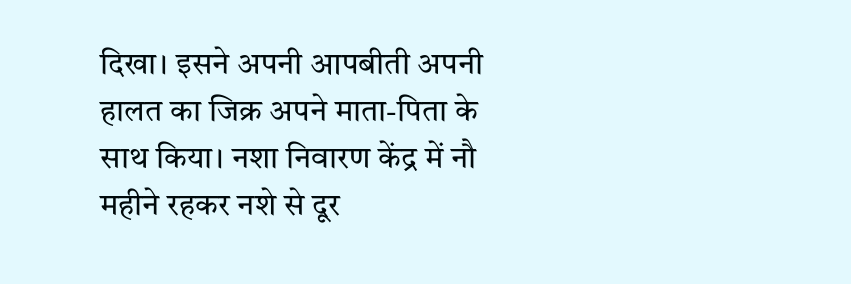दिखा। इसने अपनी आपबीती अपनी हालत का जिक्र अपने माता-पिता के साथ किया। नशा निवारण केंद्र में नौ महीने रहकर नशे से दूर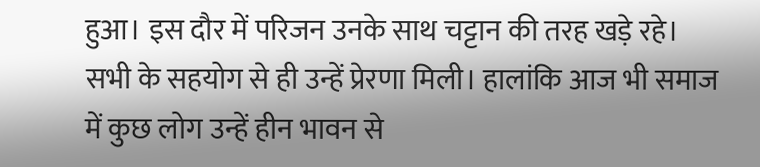हुआ। इस दौर में परिजन उनके साथ चट्टान की तरह खड़े रहे। सभी के सहयोग से ही उन्हें प्रेरणा मिली। हालांकि आज भी समाज में कुछ लोग उन्हें हीन भावन से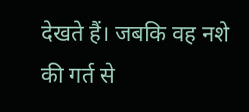देखते हैं। जबकि वह नशे की गर्त से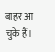बाहर आ चुके हैं।